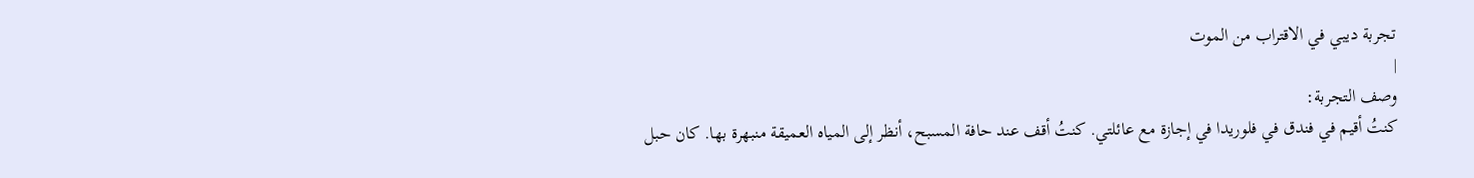تجربة ديبي في الاقتراب من الموت
|
وصف التجربة:
كنتُ أقيم في فندق في فلوريدا في إجازة مع عائلتي. كنتُ أقف عند حافة المسبح، أنظر إلى المياه العميقة منبهرة بها. كان حبل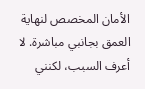الأمان المخصص لنهاية العمق بجانبي مباشرة. لا أعرف السبب، لكنني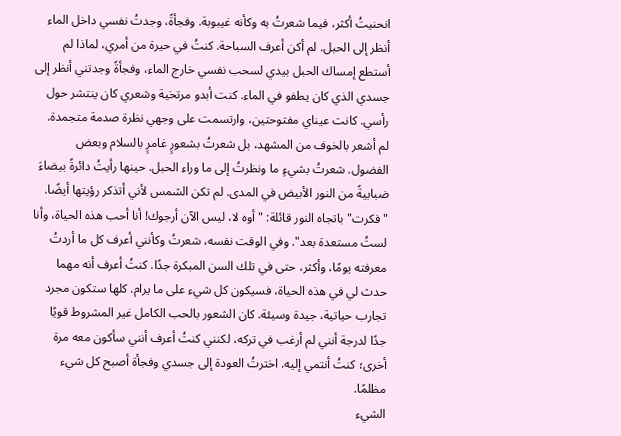انحنيتُ أكثر، فيما شعرتُ به وكأنه غيبوبة. وفجأةً، وجدتُ نفسي داخل الماء أنظر إلى الحبل. لم أكن أعرف السباحة. كنتُ في حيرة من أمري، لماذا لم أستطع إمساك الحبل بيدي لسحب نفسي خارج الماء، وفجأةً وجدتني أنظر إلى جسدي الذي كان يطفو في الماء. كنت أبدو مرتخية وشعري كان ينتشر حول رأسي. كانت عيناي مفتوحتين، وارتسمت على وجهي نظرة صدمة متجمدة.
لم أشعر بالخوف من المشهد، بل شعرتُ بشعورٍ غامرٍ بالسلام وبعض الفضول. شعرتُ بشيءٍ ما ونظرتُ إلى ما وراء الحبل. حينها رأيتُ دائرةً بيضاءَ ضبابيةً من النور الأبيض في المدى. لم تكن الشمس لأني أتذكر رؤيتها أيضًا. "فكرت" باتجاه النور قائلة: "أوه لا، ليس الآن أرجوك! أنا أحب هذه الحياة، وأنا لستُ مستعدة بعد". وفي الوقت نفسه، شعرتُ وكأنني أعرف كل ما أردتُ معرفته يومًا، وأكثر، حتى في تلك السن المبكرة جدًا. كنتُ أعرف أنه مهما حدث لي في هذه الحياة، فسيكون كل شيء على ما يرام. كلها ستكون مجرد تجارب حياتية، جيدة وسيئة. كان الشعور بالحب الكامل غير المشروط قويًا جدًا لدرجة أنني لم أرغب في تركه، لكنني كنتُ أعرف أنني سأكون معه مرة أخرى؛ كنتُ أنتمي إليه. اخترتُ العودة إلى جسدي وفجأة أصبح كل شيء مظلمًا.
الشيء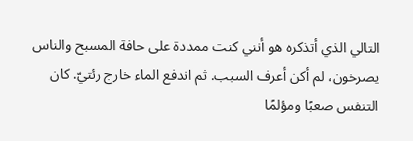التالي الذي أتذكره هو أنني كنت ممددة على حافة المسبح والناس يصرخون، لم أكن أعرف السبب. ثم اندفع الماء خارج رئتيّ. كان التنفس صعبًا ومؤلمًا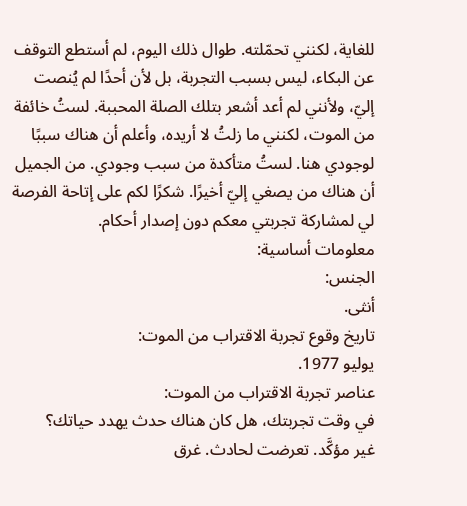للغاية، لكنني تحمّلته. طوال ذلك اليوم، لم أستطع التوقف عن البكاء، ليس بسبب التجربة، بل لأن أحدًا لم يُنصت إليّ، ولأنني لم أعد أشعر بتلك الصلة المحببة. لستُ خائفة من الموت، لكنني ما زلتُ لا أريده، وأعلم أن هناك سببًا لوجودي هنا. لستُ متأكدة من سبب وجودي. من الجميل أن هناك من يصغي إليّ أخيرًا. شكرًا لكم على إتاحة الفرصة لي لمشاركة تجربتي معكم دون إصدار أحكام.
معلومات أساسية:
الجنس:
أنثى.
تاريخ وقوع تجربة الاقتراب من الموت:
يوليو 1977.
عناصر تجربة الاقتراب من الموت:
في وقت تجربتك، هل كان هناك حدث يهدد حياتك؟
غير مؤكَّد. تعرضت لحادث. غرق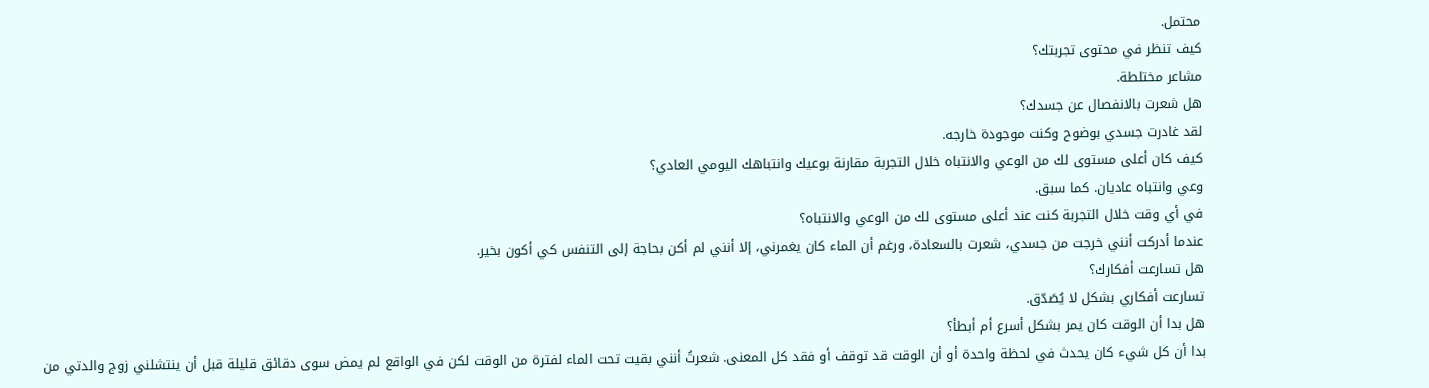محتمل.
كيف تنظر في محتوى تجربتك؟
مشاعر مختلطة.
هل شعرت بالانفصال عن جسدك؟
لقد غادرت جسدي بوضوح وكنت موجودة خارجه.
كيف كان أعلى مستوى لك من الوعي والانتباه خلال التجربة مقارنة بوعيك وانتباهك اليومي العادي؟
وعي وانتباه عاديان. كما سبق.
في أي وقت خلال التجربة كنت عند أعلى مستوى لك من الوعي والانتباه؟
عندما أدركت أنني خرجت من جسدي، شعرت بالسعادة، ورغم أن الماء كان يغمرني، إلا أنني لم أكن بحاجة إلى التنفس كي أكون بخير.
هل تسارعت أفكارك؟
تسارعت أفكاري بشكل لا يُصَدّق.
هل بدا أن الوقت كان يمر بشكل أسرع أم أبطأ؟
بدا أن كل شيء كان يحدث في لحظة واحدة أو أن الوقت قد توقف أو فقد كل المعنى. شعرتُ أنني بقيت تحت الماء لفترة من الوقت لكن في الواقع لم يمض سوى دقائق قليلة قبل أن ينتشلني زوج والدتي من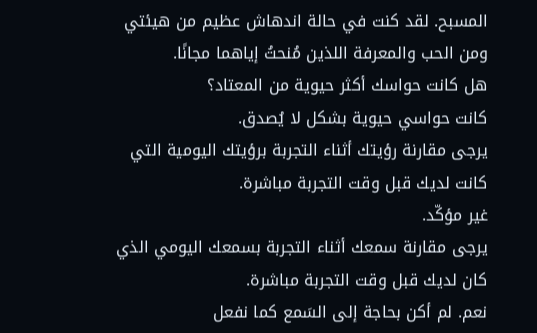المسبح. لقد كنت في حالة اندهاش عظيم من هيئتي ومن الحب والمعرفة اللذين مُنحتُ إياهما مجانًا.
هل كانت حواسك أكثر حيوية من المعتاد؟
كانت حواسي حيوية بشكل لا يُصدق.
يرجى مقارنة رؤيتك أثناء التجربة برؤيتك اليومية التي كانت لديك قبل وقت التجربة مباشرة.
غير مؤكّد.
يرجى مقارنة سمعك أثناء التجربة بسمعك اليومي الذي كان لديك قبل وقت التجربة مباشرة.
نعم. لم أكن بحاجة إلى السَمع كما نفعل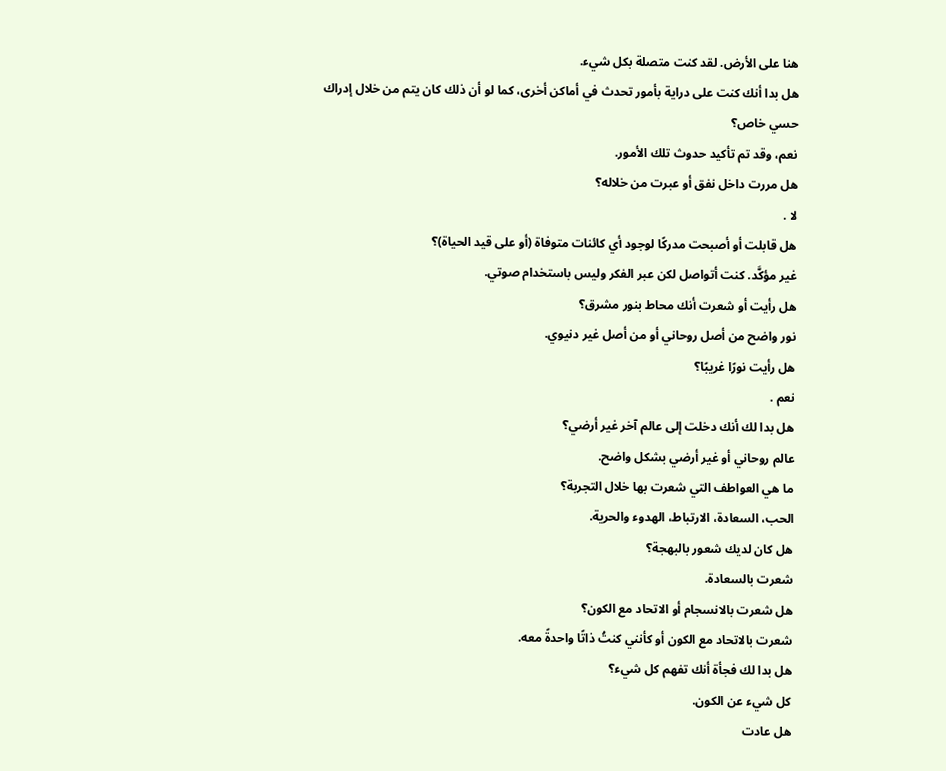هنا على الأرض. لقد كنت متصلة بكل شيء.
هل بدا أنك كنت على دراية بأمور تحدث في أماكن أخرى، كما لو أن ذلك كان يتم من خلال إدراك حسي خاص؟
نعم، وقد تم تأكيد حدوث تلك الأمور.
هل مررت داخل نفق أو عبرت من خلاله؟
لا .
هل قابلت أو أصبحت مدركًا لوجود أي كائنات متوفاة (أو على قيد الحياة)؟
غير مؤكَّد. كنت أتواصل لكن عبر الفكر وليس باستخدام صوتي.
هل رأيت أو شعرت أنك محاط بنور مشرق؟
نور واضح من أصل روحاني أو من أصل غير دنيوي.
هل رأيت نورًا غريبًا؟
نعم .
هل بدا لك أنك دخلت إلى عالم آخر غير أرضي؟
عالم روحاني أو غير أرضي بشكل واضح.
ما هي العواطف التي شعرت بها خلال التجربة؟
الحب، السعادة، الارتباط، الهدوء والحرية.
هل كان لديك شعور بالبهجة؟
شعرت بالسعادة.
هل شعرت بالانسجام أو الاتحاد مع الكون؟
شعرت بالاتحاد مع الكون أو كأنني كنتُ ذاتًا واحدةً معه.
هل بدا لك فجأة أنك تفهم كل شيء؟
كل شيء عن الكون.
هل عادت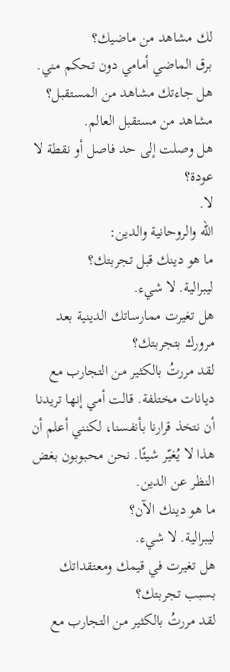لك مشاهد من ماضيك؟
برق الماضي أمامي دون تحكم مني.
هل جاءتك مشاهد من المستقبل؟
مشاهد من مستقبل العالم.
هل وصلت إلى حد فاصل أو نقطة لا عودة؟
لا.
الله والروحانية والدين:
ما هو دينك قبل تجربتك؟
ليبرالية. لا شيء.
هل تغيرت ممارساتك الدينية بعد مرورك بتجربتك؟
لقد مررتُ بالكثير من التجارب مع ديانات مختلفة. قالت أمي إنها تريدنا أن نتخذ قرارنا بأنفسنا، لكنني أعلم أن هذا لا يُغيّر شيئًا. نحن محبوبون بغض النظر عن الدين.
ما هو دينك الآن؟
ليبرالية. لا شيء.
هل تغيرت في قيمك ومعتقداتك بسبب تجربتك؟
لقد مررتُ بالكثير من التجارب مع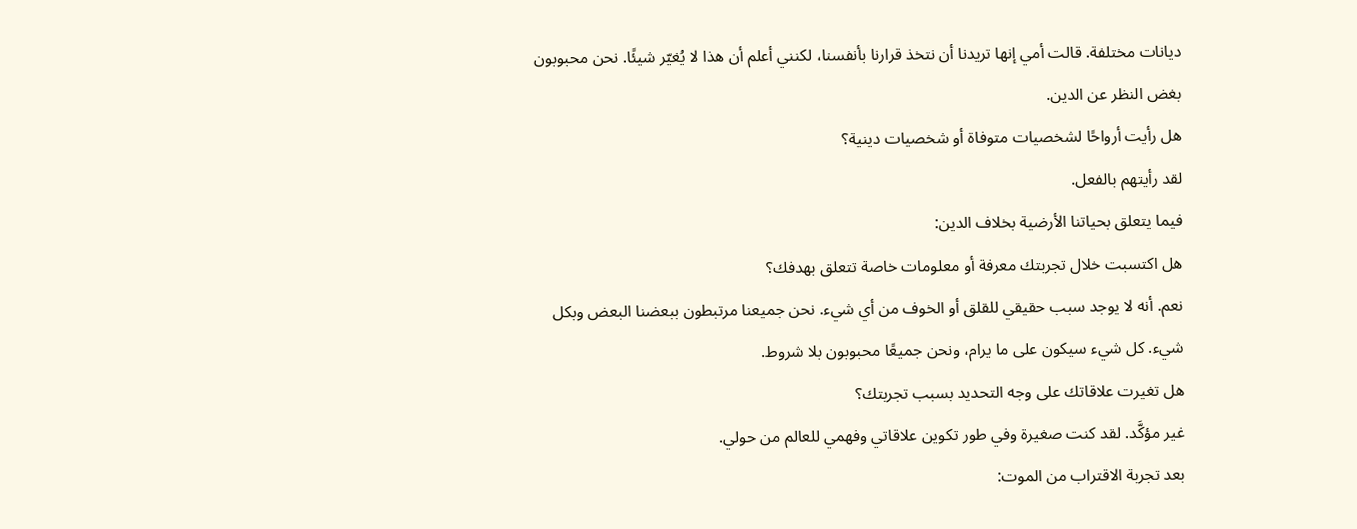ديانات مختلفة. قالت أمي إنها تريدنا أن نتخذ قرارنا بأنفسنا، لكنني أعلم أن هذا لا يُغيّر شيئًا. نحن محبوبون بغض النظر عن الدين.
هل رأيت أرواحًا لشخصيات متوفاة أو شخصيات دينية؟
لقد رأيتهم بالفعل.
فيما يتعلق بحياتنا الأرضية بخلاف الدين:
هل اكتسبت خلال تجربتك معرفة أو معلومات خاصة تتعلق بهدفك؟
نعم. أنه لا يوجد سبب حقيقي للقلق أو الخوف من أي شيء. نحن جميعنا مرتبطون ببعضنا البعض وبكل شيء. كل شيء سيكون على ما يرام، ونحن جميعًا محبوبون بلا شروط.
هل تغيرت علاقاتك على وجه التحديد بسبب تجربتك؟
غير مؤكَّد. لقد كنت صغيرة وفي طور تكوين علاقاتي وفهمي للعالم من حولي.
بعد تجربة الاقتراب من الموت: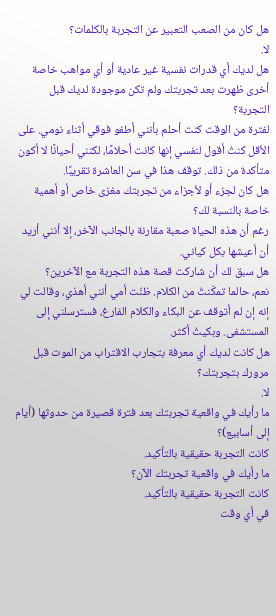هل كان من الصعب التعبير عن التجربة بالكلمات؟
لا.
هل لديك أي قدرات نفسية غير عادية أو أي مواهب خاصة أخرى ظهرت بعد تجربتك ولم تكن موجودة لديك قبل التجربة؟
لفترة من الوقت كنت أحلم بأنني أطفو فوقي أثناء نومي. على الأقل كنتُ أقول لنفسي إنها كانت أحلامًا، لكنني أحيانًا لا أكون متأكدة من ذلك. توقف هذا في سن العاشرة تقريبًا.
هل كان لجزء أو لأجزاء من تجربتك مغزى خاص أو أهمية خاصة بالنسبة لك؟
رغم أن هذه الحياة صعبة مقارنة بالجانب الآخر، إلا أنني أريد أن أعيشها بكل كياني.
هل سبق لك أن شاركت قصة هذه التجربة مع الآخرين؟
نعم، حالما تمكّنتُ من الكلام. ظنّت أمي أنني أهذي، وقالت لي إنه إن لم أتوقف عن البكاء والكلام الفارغ، فسترسلني إلى المستشفى. وبكيتُ أكثر.
هل كانت لديك أي معرفة بتجارب الاقتراب من الموت قبل مرورك بتجربتك؟
لا.
ما رأيك في واقعية تجربتك بعد فترة قصيرة من حدوثها (أيام إلى أسابيع)؟
كانت التجربة حقيقية بالتأكيد.
ما رأيك في واقعية تجربتك الآن؟
كانت التجربة حقيقية بالتأكيد.
في أي وقت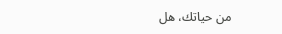من حياتك، هل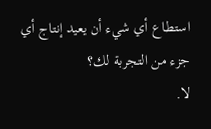استطاع أي شيء أن يعيد إنتاج أي جزء من التجربة لك؟
لا.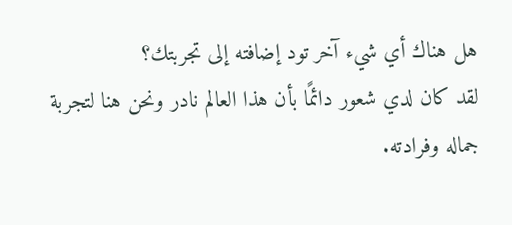هل هناك أي شيء آخر تود إضافته إلى تجربتك؟
لقد كان لدي شعور دائمًا بأن هذا العالم نادر ونحن هنا لتجربة جماله وفرادته.